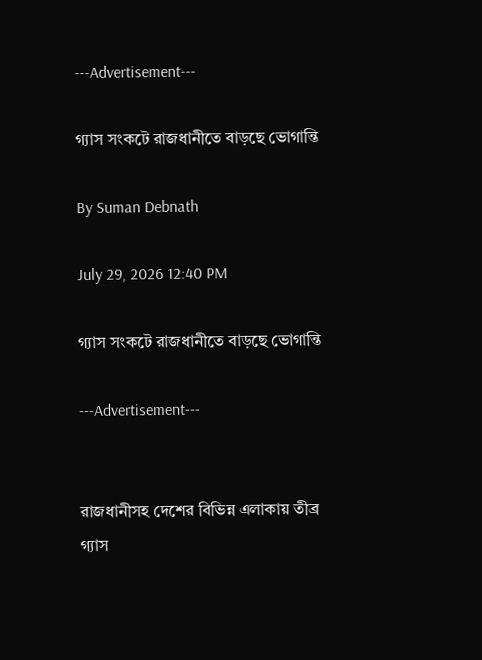---Advertisement---

গ্যাস সংকটে রাজধানীতে বাড়ছে ভোগান্তি

By Suman Debnath

July 29, 2026 12:40 PM

গ্যাস সংকটে রাজধানীতে বাড়ছে ভোগান্তি

---Advertisement---


রাজধানীসহ দেশের বিভিন্ন এলাকায় তীব্র গ্যাস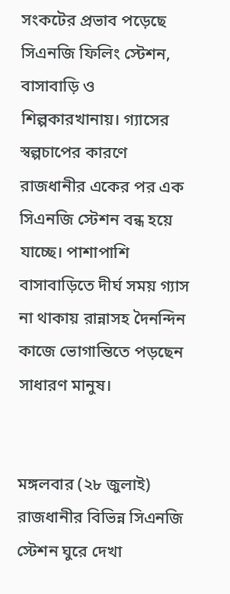সংকটের প্রভাব পড়েছে সিএনজি ফিলিং স্টেশন, বাসাবাড়ি ও শিল্পকারখানায়। গ্যাসের স্বল্পচাপের কারণে রাজধানীর একের পর এক সিএনজি স্টেশন বন্ধ হয়ে যাচ্ছে। পাশাপাশি বাসাবাড়িতে দীর্ঘ সময় গ্যাস না থাকায় রান্নাসহ দৈনন্দিন কাজে ভোগান্তিতে পড়ছেন সাধারণ মানুষ।


মঙ্গলবার (২৮ জুলাই) রাজধানীর বিভিন্ন সিএনজি স্টেশন ঘুরে দেখা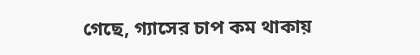গেছে, গ্যাসের চাপ কম থাকায়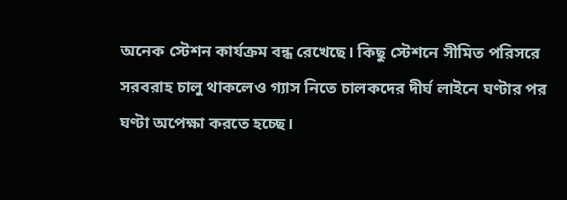অনেক স্টেশন কার্যক্রম বন্ধ রেখেছে। কিছু স্টেশনে সীমিত পরিসরে সরবরাহ চালু থাকলেও গ্যাস নিতে চালকদের দীর্ঘ লাইনে ঘণ্টার পর ঘণ্টা অপেক্ষা করতে হচ্ছে।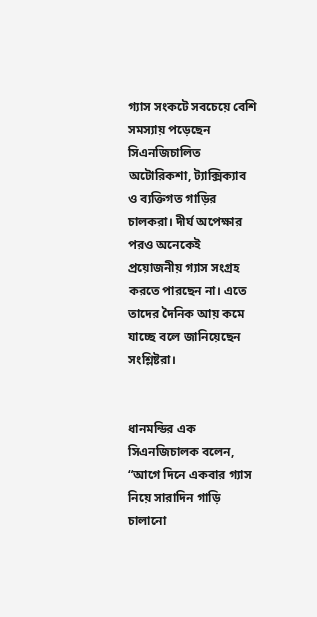গ্যাস সংকটে সবচেয়ে বেশি সমস্যায় পড়েছেন সিএনজিচালিত অটোরিকশা, ট্যাক্সিক্যাব ও ব্যক্তিগত গাড়ির চালকরা। দীর্ঘ অপেক্ষার পরও অনেকেই প্রয়োজনীয় গ্যাস সংগ্রহ করতে পারছেন না। এতে তাদের দৈনিক আয় কমে যাচ্ছে বলে জানিয়েছেন সংশ্লিষ্টরা।


ধানমন্ডির এক সিএনজিচালক বলেন, “আগে দিনে একবার গ্যাস নিয়ে সারাদিন গাড়ি চালানো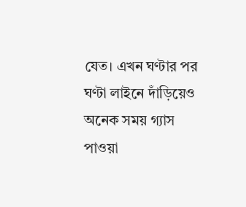যেত। এখন ঘণ্টার পর ঘণ্টা লাইনে দাঁড়িয়েও অনেক সময় গ্যাস পাওয়া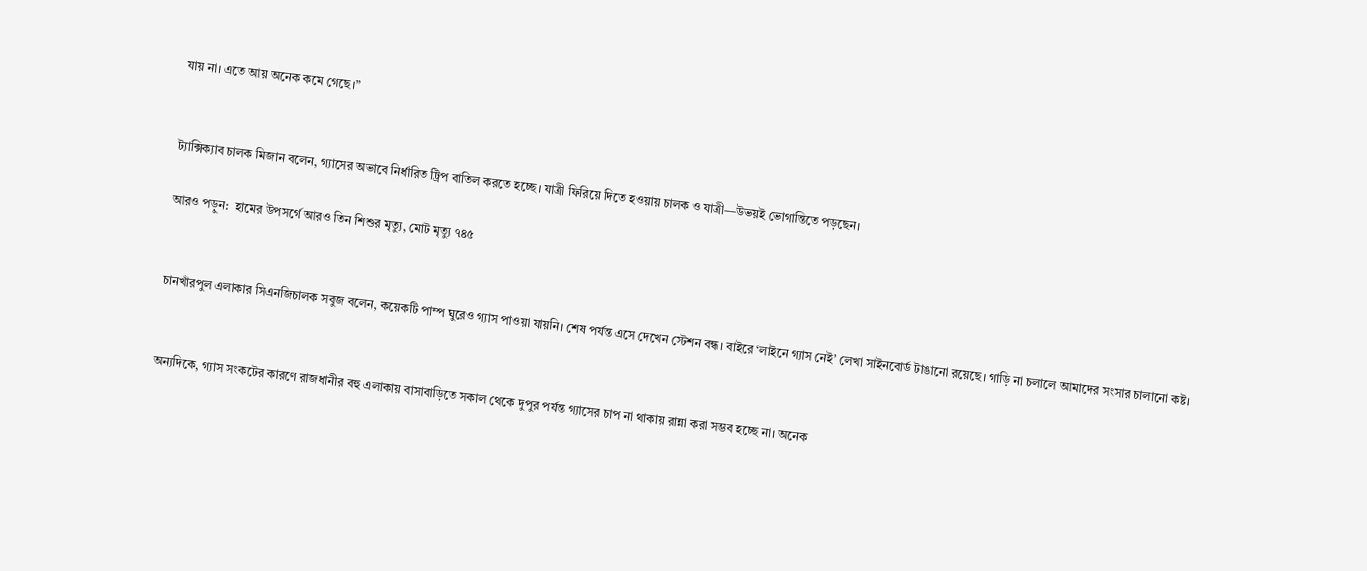যায় না। এতে আয় অনেক কমে গেছে।”


ট্যাক্সিক্যাব চালক মিজান বলেন, গ্যাসের অভাবে নির্ধারিত ট্রিপ বাতিল করতে হচ্ছে। যাত্রী ফিরিয়ে দিতে হওয়ায় চালক ও যাত্রী—উভয়ই ভোগান্তিতে পড়ছেন।

আরও পড়ুন:  হামের উপসর্গে আরও তিন শিশুর মৃত্যু, মোট মৃত্যু ৭৪৫


চানখাঁরপুল এলাকার সিএনজিচালক সবুজ বলেন, কয়েকটি পাম্প ঘুরেও গ্যাস পাওয়া যায়নি। শেষ পর্যন্ত এসে দেখেন স্টেশন বন্ধ। বাইরে ‘লাইনে গ্যাস নেই’ লেখা সাইনবোর্ড টাঙানো রয়েছে। গাড়ি না চলালে আমাদের সংসার চালানো কষ্ট।


অন্যদিকে, গ্যাস সংকটের কারণে রাজধানীর বহু এলাকায় বাসাবাড়িতে সকাল থেকে দুপুর পর্যন্ত গ্যাসের চাপ না থাকায় রান্না করা সম্ভব হচ্ছে না। অনেক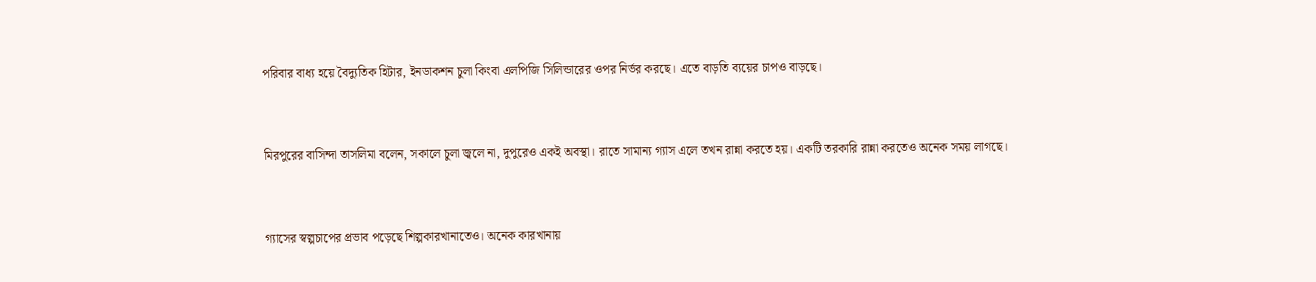পরিবার বাধ্য হয়ে বৈদ্যুতিক হিটার, ইনডাকশন চুলা কিংবা এলপিজি সিলিন্ডারের ওপর নির্ভর করছে। এতে বাড়তি ব্যয়ের চাপও বাড়ছে।


মিরপুরের বাসিন্দা তাসলিমা বলেন, সকালে চুলা জ্বলে না, দুপুরেও একই অবস্থা। রাতে সামান্য গ্যাস এলে তখন রান্না করতে হয়। একটি তরকারি রান্না করতেও অনেক সময় লাগছে।


গ্যাসের স্বল্পচাপের প্রভাব পড়েছে শিল্পকারখানাতেও। অনেক কারখানায়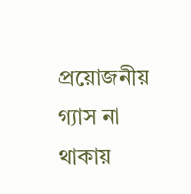প্রয়োজনীয় গ্যাস না থাকায়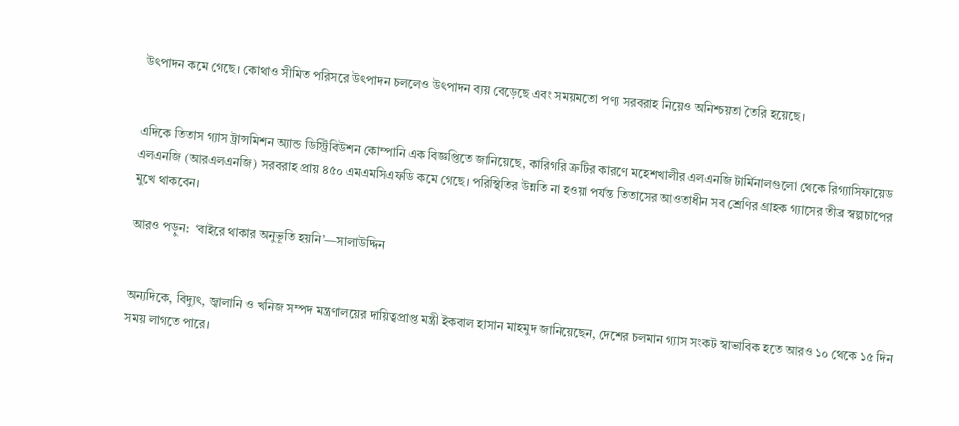উৎপাদন কমে গেছে। কোথাও সীমিত পরিসরে উৎপাদন চললেও উৎপাদন ব্যয় বেড়েছে এবং সময়মতো পণ্য সরবরাহ নিয়েও অনিশ্চয়তা তৈরি হয়েছে।


এদিকে তিতাস গ্যাস ট্রান্সমিশন অ্যান্ড ডিস্ট্রিবিউশন কোম্পানি এক বিজ্ঞপ্তিতে জানিয়েছে, কারিগরি ত্রুটির কারণে মহেশখালীর এলএনজি টার্মিনালগুলো থেকে রিগ্যাসিফায়েড এলএনজি (আরএলএনজি) সরবরাহ প্রায় ৪৫০ এমএমসিএফডি কমে গেছে। পরিস্থিতির উন্নতি না হওয়া পর্যন্ত তিতাসের আওতাধীন সব শ্রেণির গ্রাহক গ্যাসের তীব্র স্বল্পচাপের মুখে থাকবেন।

আরও পড়ুন:  ‘বাইরে থাকার অনুভূতি হয়নি’—সালাউদ্দিন


অন্যদিকে, বিদ্যুৎ, জ্বালানি ও খনিজ সম্পদ মন্ত্রণালয়ের দায়িত্বপ্রাপ্ত মন্ত্রী ইকবাল হাসান মাহমুদ জানিয়েছেন, দেশের চলমান গ্যাস সংকট স্বাভাবিক হতে আরও ১০ থেকে ১৫ দিন সময় লাগতে পারে।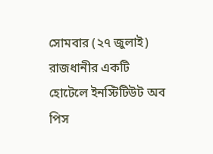সোমবার (২৭ জুলাই) রাজধানীর একটি হোটেলে ইনস্টিটিউট অব পিস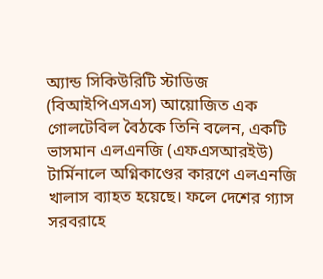অ্যান্ড সিকিউরিটি স্টাডিজ (বিআইপিএসএস) আয়োজিত এক গোলটেবিল বৈঠকে তিনি বলেন, একটি ভাসমান এলএনজি (এফএসআরইউ) টার্মিনালে অগ্নিকাণ্ডের কারণে এলএনজি খালাস ব্যাহত হয়েছে। ফলে দেশের গ্যাস সরবরাহে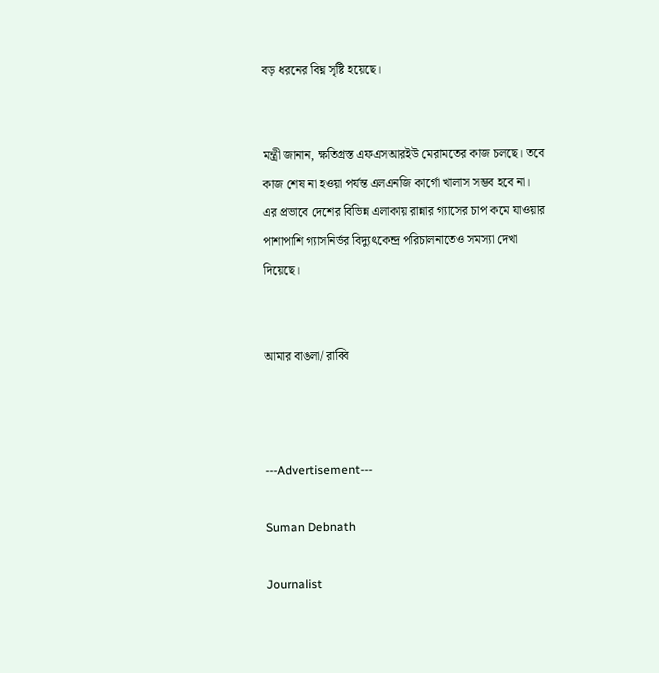বড় ধরনের বিঘ্ন সৃষ্টি হয়েছে।


মন্ত্রী জানান, ক্ষতিগ্রস্ত এফএসআরইউ মেরামতের কাজ চলছে। তবে কাজ শেষ না হওয়া পর্যন্ত এলএনজি কার্গো খালাস সম্ভব হবে না। এর প্রভাবে দেশের বিভিন্ন এলাকায় রান্নার গ্যাসের চাপ কমে যাওয়ার পাশাপাশি গ্যাসনির্ভর বিদ্যুৎকেন্দ্র পরিচালনাতেও সমস্যা দেখা দিয়েছে।


আমার বাঙলা/ রাব্বি



---Advertisement---

Suman Debnath

Journalist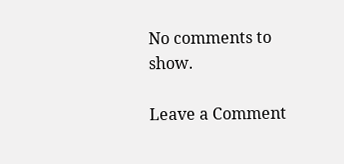No comments to show.

Leave a Comment